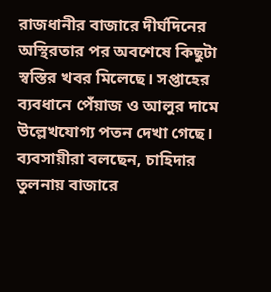রাজধানীর বাজারে দীর্ঘদিনের অস্থিরতার পর অবশেষে কিছুটা স্বস্তির খবর মিলেছে। সপ্তাহের ব্যবধানে পেঁয়াজ ও আলুর দামে উল্লেখযোগ্য পতন দেখা গেছে। ব্যবসায়ীরা বলছেন, চাহিদার তুলনায় বাজারে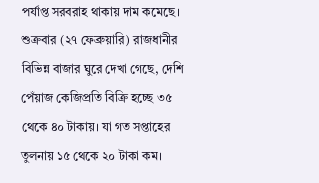পর্যাপ্ত সরবরাহ থাকায় দাম কমেছে।
শুক্রবার (২৭ ফেব্রুয়ারি) রাজধানীর বিভিন্ন বাজার ঘুরে দেখা গেছে, দেশি পেঁয়াজ কেজিপ্রতি বিক্রি হচ্ছে ৩৫ থেকে ৪০ টাকায়। যা গত সপ্তাহের তুলনায় ১৫ থেকে ২০ টাকা কম।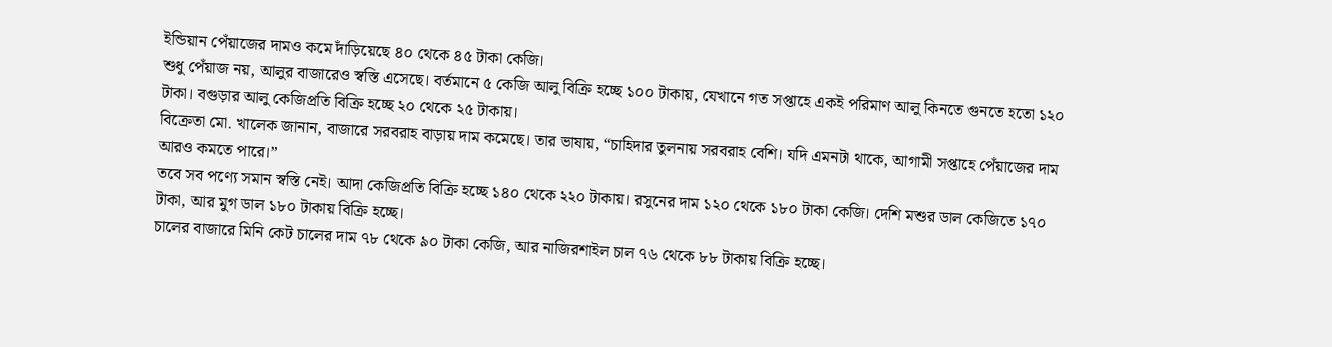ইন্ডিয়ান পেঁয়াজের দামও কমে দাঁড়িয়েছে ৪০ থেকে ৪৫ টাকা কেজি।
শুধু পেঁয়াজ নয়, আলুর বাজারেও স্বস্তি এসেছে। বর্তমানে ৫ কেজি আলু বিক্রি হচ্ছে ১০০ টাকায়, যেখানে গত সপ্তাহে একই পরিমাণ আলু কিনতে গুনতে হতো ১২০ টাকা। বগুড়ার আলু কেজিপ্রতি বিক্রি হচ্ছে ২০ থেকে ২৫ টাকায়।
বিক্রেতা মো. খালেক জানান, বাজারে সরবরাহ বাড়ায় দাম কমেছে। তার ভাষায়, “চাহিদার তুলনায় সরবরাহ বেশি। যদি এমনটা থাকে, আগামী সপ্তাহে পেঁয়াজের দাম আরও কমতে পারে।”
তবে সব পণ্যে সমান স্বস্তি নেই। আদা কেজিপ্রতি বিক্রি হচ্ছে ১৪০ থেকে ২২০ টাকায়। রসুনের দাম ১২০ থেকে ১৮০ টাকা কেজি। দেশি মশুর ডাল কেজিতে ১৭০ টাকা, আর মুগ ডাল ১৮০ টাকায় বিক্রি হচ্ছে।
চালের বাজারে মিনি কেট চালের দাম ৭৮ থেকে ৯০ টাকা কেজি, আর নাজিরশাইল চাল ৭৬ থেকে ৮৮ টাকায় বিক্রি হচ্ছে।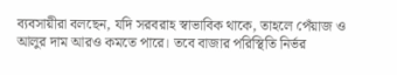ব্যবসায়ীরা বলছেন, যদি সরবরাহ স্বাভাবিক থাকে, তাহলে পেঁয়াজ ও আলুর দাম আরও কমতে পারে। তবে বাজার পরিস্থিতি নির্ভর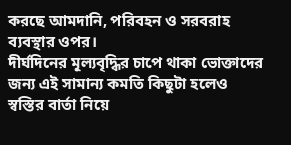করছে আমদানি, পরিবহন ও সরবরাহ ব্যবস্থার ওপর।
দীর্ঘদিনের মূল্যবৃদ্ধির চাপে থাকা ভোক্তাদের জন্য এই সামান্য কমতি কিছুটা হলেও স্বস্তির বার্তা নিয়ে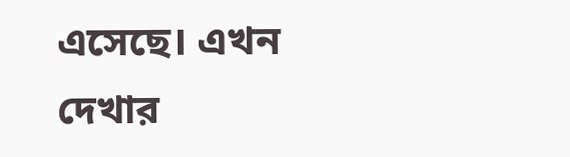এসেছে। এখন দেখার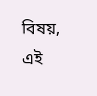বিষয়, এই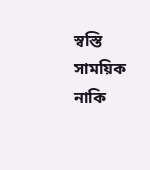স্বস্তি সাময়িক নাকি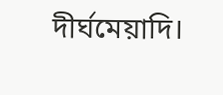দীর্ঘমেয়াদি।